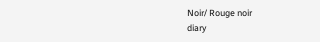Noir/ Rouge noir
diary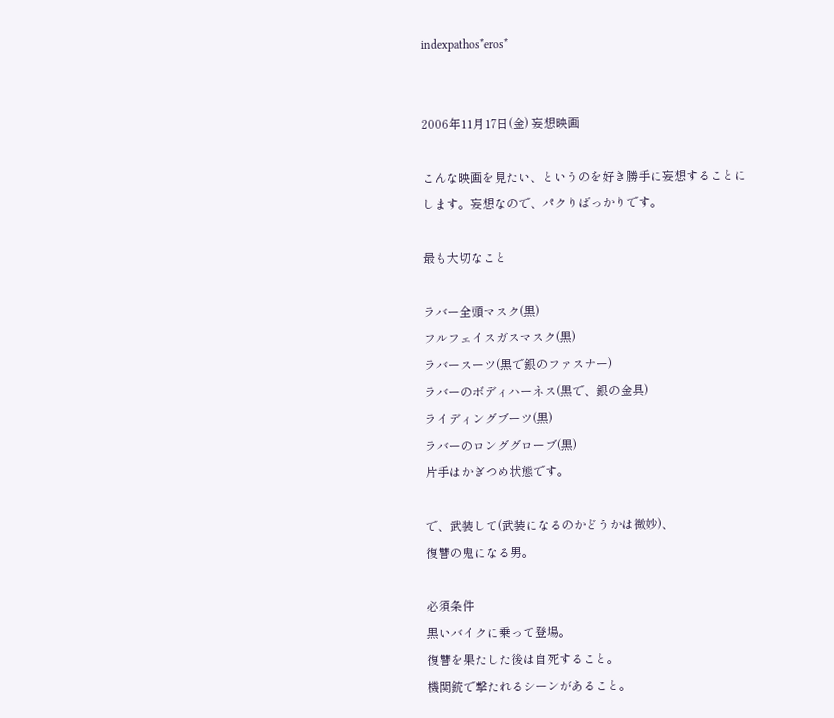indexpathos*eros*


2006年11月17日(金) 妄想映画

こんな映画を見たい、というのを好き勝手に妄想することに
します。妄想なので、パクりばっかりです。

最も大切なこと

ラバー全頭マスク(黒)
フルフェイスガスマスク(黒)
ラバースーツ(黒で銀のファスナー)
ラバーのボディハーネス(黒で、銀の金具)
ライディングブーツ(黒)
ラバーのロンググローブ(黒)
片手はかぎつめ状態です。

で、武装して(武装になるのかどうかは微妙)、
復讐の鬼になる男。

必須条件
黒いバイクに乗って登場。
復讐を果たした後は自死すること。
機関銃で撃たれるシーンがあること。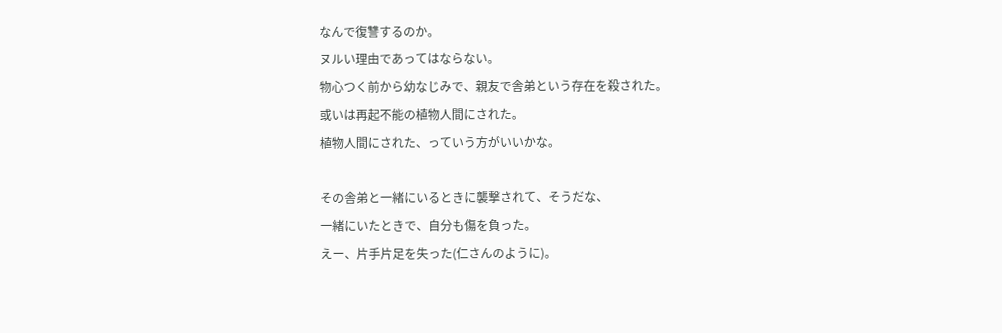なんで復讐するのか。
ヌルい理由であってはならない。
物心つく前から幼なじみで、親友で舎弟という存在を殺された。
或いは再起不能の植物人間にされた。
植物人間にされた、っていう方がいいかな。

その舎弟と一緒にいるときに襲撃されて、そうだな、
一緒にいたときで、自分も傷を負った。
えー、片手片足を失った(仁さんのように)。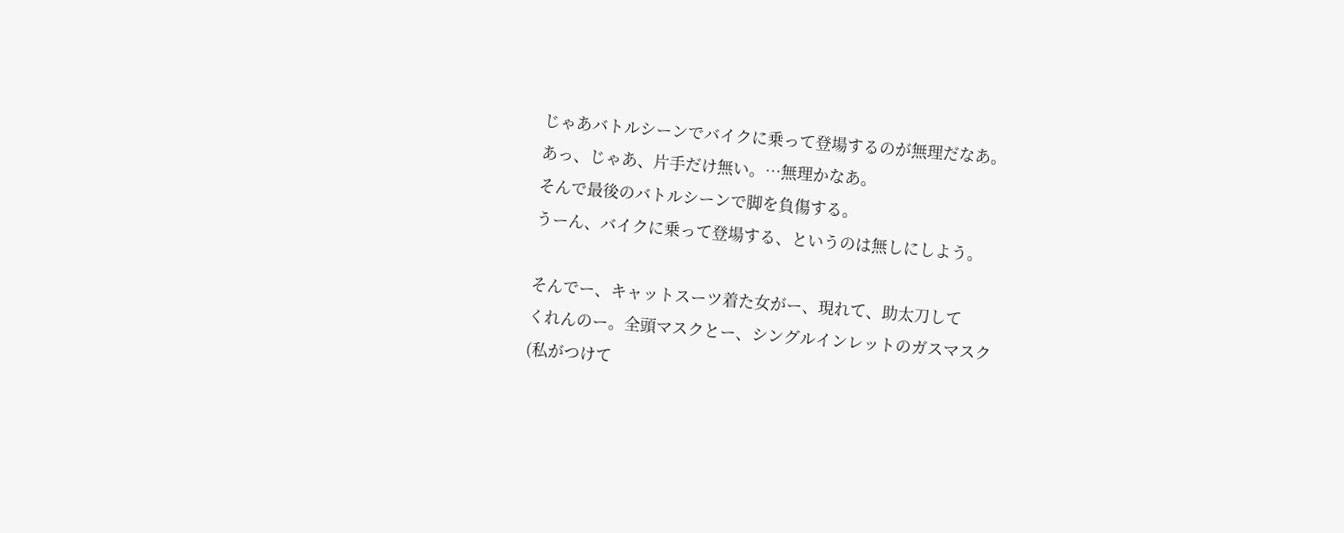じゃあバトルシーンでバイクに乗って登場するのが無理だなあ。
あっ、じゃあ、片手だけ無い。…無理かなあ。
そんで最後のバトルシーンで脚を負傷する。
うーん、バイクに乗って登場する、というのは無しにしよう。

そんでー、キャットスーツ着た女がー、現れて、助太刀して
くれんのー。全頭マスクとー、シングルインレットのガスマスク
(私がつけて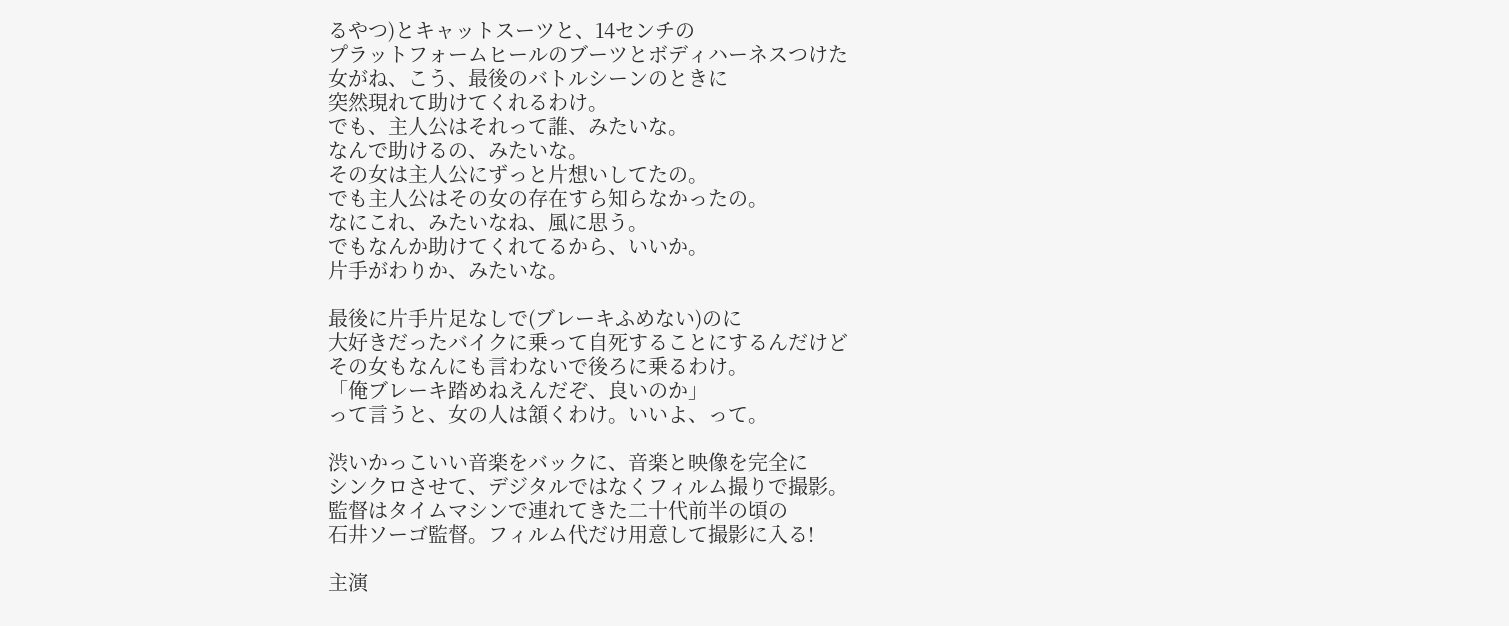るやつ)とキャットスーツと、14センチの
プラットフォームヒールのブーツとボディハーネスつけた
女がね、こう、最後のバトルシーンのときに
突然現れて助けてくれるわけ。
でも、主人公はそれって誰、みたいな。
なんで助けるの、みたいな。
その女は主人公にずっと片想いしてたの。
でも主人公はその女の存在すら知らなかったの。
なにこれ、みたいなね、風に思う。
でもなんか助けてくれてるから、いいか。
片手がわりか、みたいな。

最後に片手片足なしで(ブレーキふめない)のに
大好きだったバイクに乗って自死することにするんだけど
その女もなんにも言わないで後ろに乗るわけ。
「俺ブレーキ踏めねえんだぞ、良いのか」
って言うと、女の人は頷くわけ。いいよ、って。

渋いかっこいい音楽をバックに、音楽と映像を完全に
シンクロさせて、デジタルではなくフィルム撮りで撮影。
監督はタイムマシンで連れてきた二十代前半の頃の
石井ソーゴ監督。フィルム代だけ用意して撮影に入る!

主演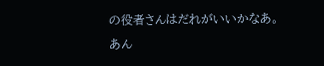の役者さんはだれがいいかなあ。
あん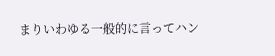まりいわゆる一般的に言ってハン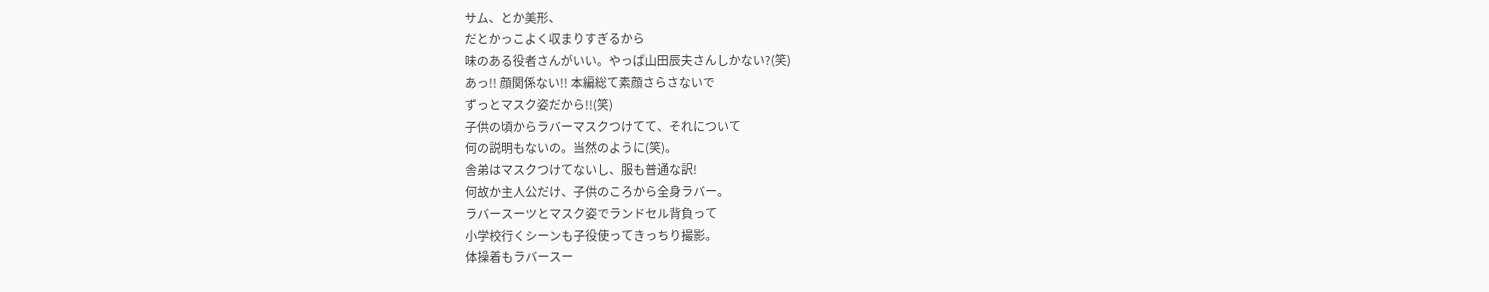サム、とか美形、
だとかっこよく収まりすぎるから
味のある役者さんがいい。やっぱ山田辰夫さんしかない?(笑)
あっ!! 顔関係ない!! 本編総て素顔さらさないで
ずっとマスク姿だから!!(笑)
子供の頃からラバーマスクつけてて、それについて
何の説明もないの。当然のように(笑)。
舎弟はマスクつけてないし、服も普通な訳!
何故か主人公だけ、子供のころから全身ラバー。
ラバースーツとマスク姿でランドセル背負って
小学校行くシーンも子役使ってきっちり撮影。
体操着もラバースー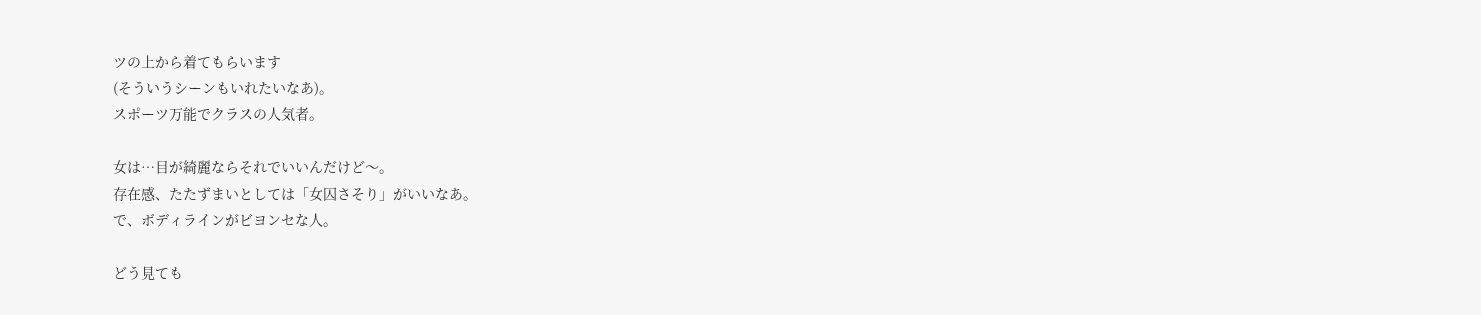ツの上から着てもらいます
(そういうシーンもいれたいなあ)。
スポーツ万能でクラスの人気者。

女は…目が綺麗ならそれでいいんだけど〜。
存在感、たたずまいとしては「女囚さそり」がいいなあ。
で、ボディラインがビヨンセな人。

どう見ても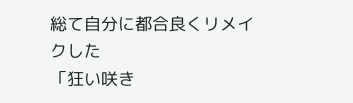総て自分に都合良くリメイクした
「狂い咲き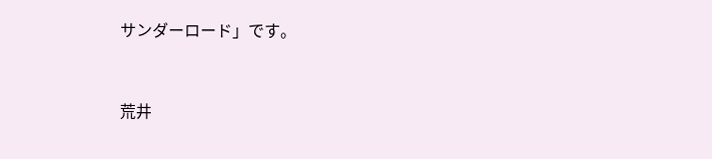サンダーロード」です。


荒井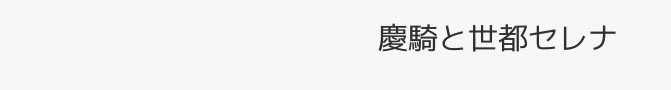慶騎と世都セレナ